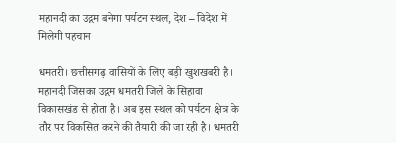महानदी का उद्गम बनेगा पर्यटन स्थल, देश – विदेश में मिलेगी पहचान

धमतरी। छत्तीसगढ़ वासियों के लिए बड़ी खुशखबरी है। महानदी जिसका उद्गम धमतरी जिले के सिहावा विकासखंड से होता है। अब इस स्थल को पर्यटन क्षेत्र के तौर पर विकसित करने की तैयारी की जा रही है। धमतरी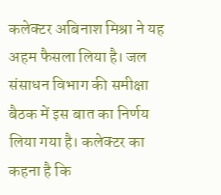कलेक्टर अबिनाश मिश्रा ने यह अहम फैसला लिया है। जल संसाधन विभाग की समीक्षा बैठक में इस बात का निर्णय लिया गया है। कलेक्टर का कहना है कि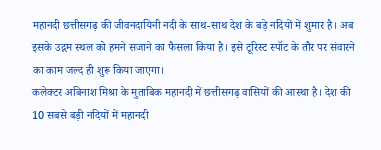महानदी छत्तीसगढ़ की जीवनदायिनी नदी के साथ-साथ देश के बड़े नदियों में शुमार है। अब इसके उद्गम स्थल को हमने सजाने का फैसला किया है। इसे टूरिस्ट स्पॉट के तौर पर संवारने का काम जल्द ही शुरू किया जाएगा।
कलेक्टर अबिनाश मिश्रा के मुताबिक महानदी में छत्तीसगढ़ वासियों की आस्था है। देश की 10 सबसे बड़ी नदियों में महानदी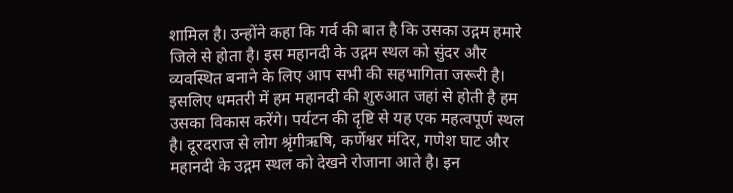शामिल है। उन्होंने कहा कि गर्व की बात है कि उसका उद्गम हमारे जिले से होता है। इस महानदी के उद्गम स्थल को सुंदर और व्यवस्थित बनाने के लिए आप सभी की सहभागिता जरूरी है। इसलिए धमतरी में हम महानदी की शुरुआत जहां से होती है हम उसका विकास करेंगे। पर्यटन की दृष्टि से यह एक महत्वपूर्ण स्थल है। दूरदराज से लोग श्रृंगीऋषि, कर्णेश्वर मंदिर, गणेश घाट और महानदी के उद्गम स्थल को देखने रोजाना आते है। इन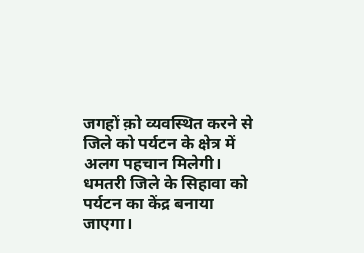जगहों क़ो व्यवस्थित करने से जिले को पर्यटन के क्षेत्र में अलग पहचान मिलेगी।
धमतरी जिले के सिहावा को पर्यटन का केंद्र बनाया जाएगा।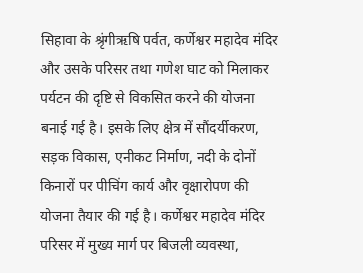सिहावा के श्रृंगीऋषि पर्वत, कर्णेश्वर महादेव मंदिर और उसके परिसर तथा गणेश घाट को मिलाकर पर्यटन की दृष्टि से विकसित करने की योजना बनाई गई है। इसके लिए क्षेत्र में सौंदर्यीकरण, सड़क विकास, एनीकट निर्माण, नदी के दोनों किनारों पर पीचिंग कार्य और वृक्षारोपण की योजना तैयार की गई है। कर्णेश्वर महादेव मंदिर परिसर में मुख्य मार्ग पर बिजली व्यवस्था,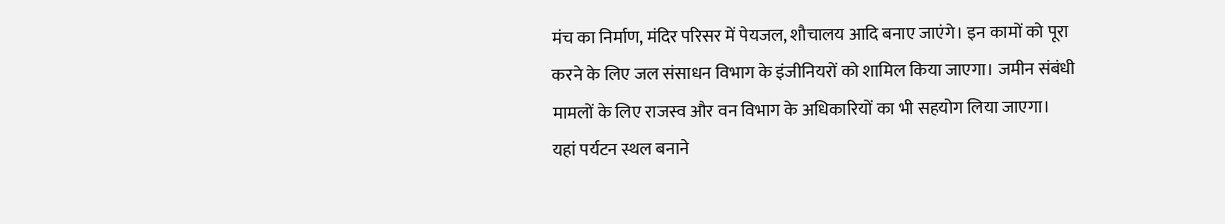मंच का निर्माण, मंदिर परिसर में पेयजल, शौचालय आदि बनाए जाएंगे। इन कामों को पूरा करने के लिए जल संसाधन विभाग के इंजीनियरों को शामिल किया जाएगा। जमीन संबंधी मामलों के लिए राजस्व और वन विभाग के अधिकारियों का भी सहयोग लिया जाएगा।
यहां पर्यटन स्थल बनाने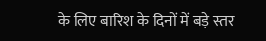के लिए बारिश के दिनों में बड़े स्तर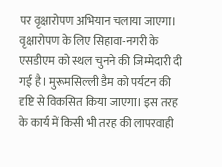पर वृक्षारोपण अभियान चलाया जाएगा। वृक्षारोपण के लिए सिहावा-नगरी के एसडीएम को स्थल चुनने की जिम्मेदारी दी गई है। मुरूमसिल्ली डैम को पर्यटन की दृष्टि से विकसित किया जाएगा। इस तरह के कार्य में किसी भी तरह की लापरवाही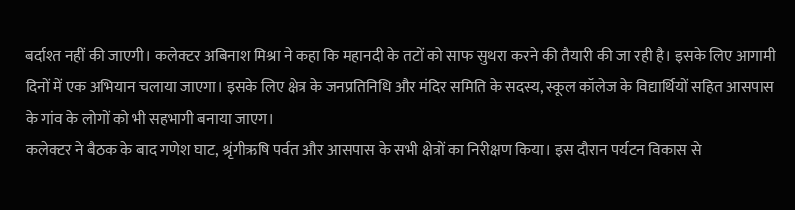बर्दाश्त नहीं की जाएगी। कलेक्टर अबिनाश मिश्रा ने कहा कि महानदी के तटों को साफ सुथरा करने की तैयारी की जा रही है। इसके लिए आगामी दिनों में एक अभियान चलाया जाएगा। इसके लिए क्षेत्र के जनप्रतिनिधि और मंदिर समिति के सदस्य, स्कूल कॉलेज के विद्यार्थियों सहित आसपास के गांव के लोगों को भी सहभागी बनाया जाएग।
कलेक्टर ने बैठक के बाद गणेश घाट, श्रृंगीऋषि पर्वत और आसपास के सभी क्षेत्रों का निरीक्षण किया। इस दौरान पर्यटन विकास से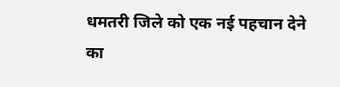धमतरी जिले को एक नई पहचान देने का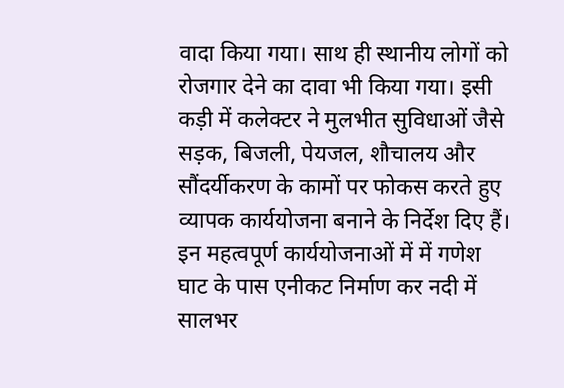वादा किया गया। साथ ही स्थानीय लोगों को रोजगार देने का दावा भी किया गया। इसी कड़ी में कलेक्टर ने मुलभीत सुविधाओं जैसे सड़क, बिजली, पेयजल, शौचालय और सौंदर्यीकरण के कामों पर फोकस करते हुए व्यापक कार्ययोजना बनाने के निर्देश दिए हैं।
इन महत्वपूर्ण कार्ययोजनाओं में में गणेश घाट के पास एनीकट निर्माण कर नदी में सालभर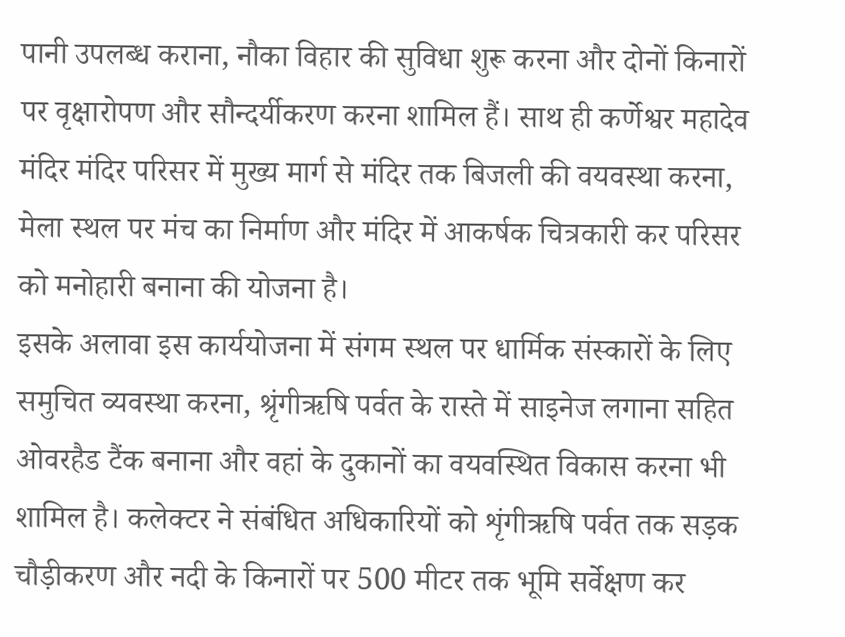पानी उपलब्ध कराना, नौका विहार की सुविधा शुरू करना और दोनों किनारों पर वृक्षारोपण और सौन्दर्यीकरण करना शामिल हैं। साथ ही कर्णेश्वर महादेव मंदिर मंदिर परिसर में मुख्य मार्ग से मंदिर तक बिजली की वयवस्था करना, मेला स्थल पर मंच का निर्माण और मंदिर में आकर्षक चित्रकारी कर परिसर को मनोहारी बनाना की योजना है।
इसके अलावा इस कार्ययोजना में संगम स्थल पर धार्मिक संस्कारों के लिए समुचित व्यवस्था करना, श्रृंगीऋषि पर्वत के रास्ते में साइनेज लगाना सहित ओवरहैड टैंक बनाना और वहां के दुकानों का वयवस्थित विकास करना भी शामिल है। कलेक्टर ने संबंधित अधिकारियों को शृंगीऋषि पर्वत तक सड़क चौड़ीकरण और नदी के किनारों पर 500 मीटर तक भूमि सर्वेक्षण कर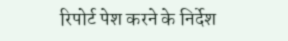रिपोर्ट पेश करने के निर्देश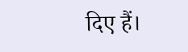दिए हैं।